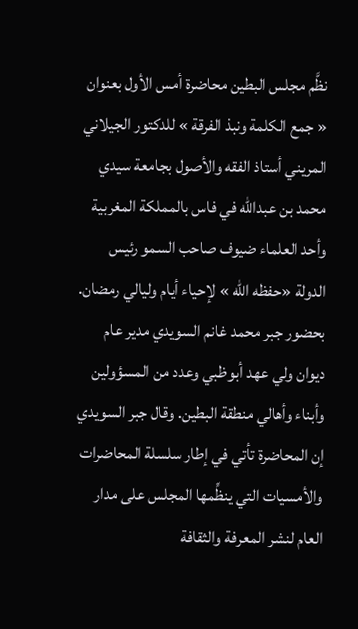نظَّم مجلس البطين محاضرة أمس الأول بعنوان « جمع الكلمة ونبذ الفرقة » للدكتور الجيلاني المريني أستاذ الفقه والأصول بجامعة سيدي محمد بن عبدالله في فاس بالمملكة المغربية وأحد العلماء ضيوف صاحب السمو رئيس الدولة «حفظه الله » لإحياء أيام وليالي رمضان.
بحضور جبر محمد غانم السويدي مدير عام ديوان ولي عهد أبوظبي وعدد من المسؤولين وأبناء وأهالي منطقة البطين. وقال جبر السويدي إن المحاضرة تأتي في إطار سلسلة المحاضرات والأمسيات التي ينظِّمها المجلس على مدار العام لنشر المعرفة والثقافة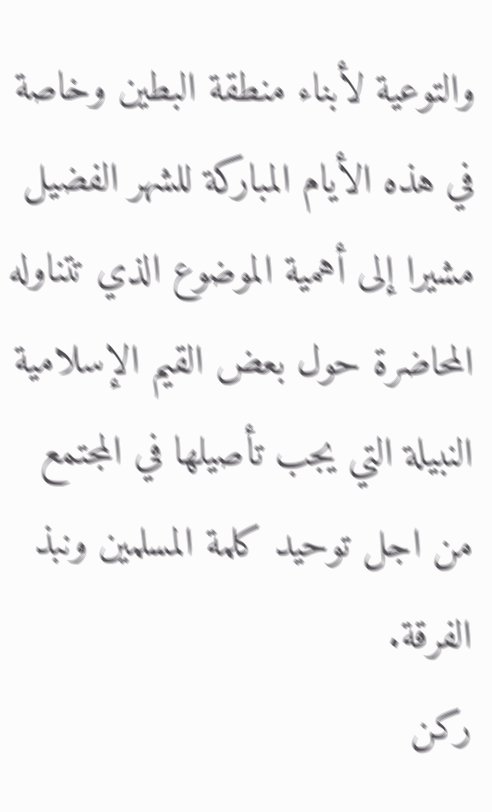والتوعية لأبناء منطقة البطين وخاصة في هذه الأيام المباركة للشهر الفضيل مشيرا إلى أهمية الموضوع الذي تتناوله المحاضرة حول بعض القيم الإسلامية النبيلة التي يجب تأصيلها في المجتمع من اجل توحيد كلمة المسلمين ونبذ الفرقة.
ركن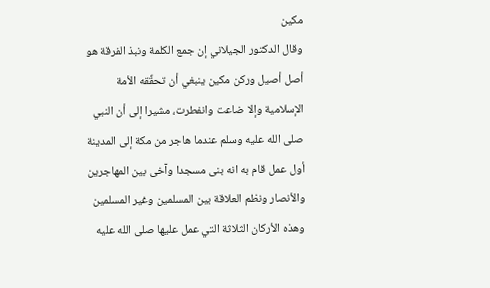مكين
وقال الدكتور الجيلاني إن جمع الكلمة ونبذ الفرقة هو أصل أصيل وركن مكين ينبغي أن تحقِّقه الأمة الإسلامية وإلا ضاعت وانفطرت، مشيرا إلى أن النبي صلى الله عليه وسلم عندما هاجر من مكة إلى المدينة أول عمل قام به انه بنى مسجدا وآخى بين المهاجرين والأنصار ونظم العلاقة بين المسلمين وغير المسلمين وهذه الأركان الثلاثة التي عمل عليها صلى الله عليه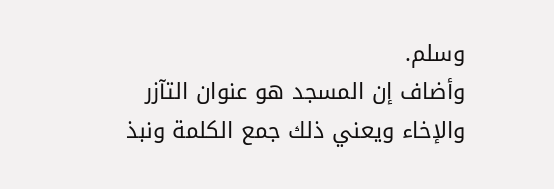وسلم.
وأضاف إن المسجد هو عنوان التآزر والإخاء ويعني ذلك جمع الكلمة ونبذ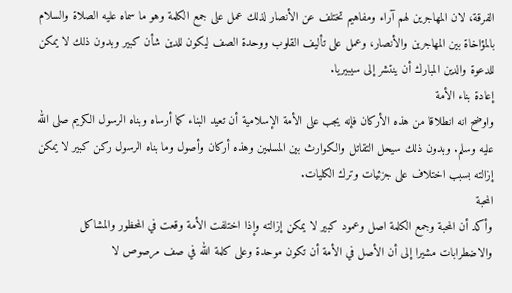الفرقة، لان المهاجرين لهم آراء ومفاهيم تختلف عن الأنصار لذلك عمل على جمع الكلمة وهو ما سماه عليه الصلاة والسلام بالمؤاخاة بين المهاجرين والأنصار، وعمل على تأليف القلوب ووحدة الصف ليكون للدين شأن كبير وبدون ذلك لا يمكن للدعوة والدين المبارك أن ينتشر إلى سيبيريا.
إعادة بناء الأمة
واوضح انه انطلاقا من هذه الأركان فإنه يجب على الأمة الإسلامية أن تعيد البناء كما أرساه وبناه الرسول الكريم صلى الله عليه وسلم. وبدون ذلك سيحل التقاتل والكوارث بين المسلمين وهذه أركان وأصول وما بناه الرسول ركن كبير لا يمكن إزالته بسبب اختلاف على جزئيات وترك الكليات.
المحبة
وأكد أن المحبة وجمع الكلمة اصل وعمود كبير لا يمكن إزالته وإذا اختلفت الأمة وقعت في المحظور والمشاكل والاضطرابات مشيرا إلى أن الأصل في الأمة أن تكون موحدة وعلى كلمة الله في صف مرصوص لا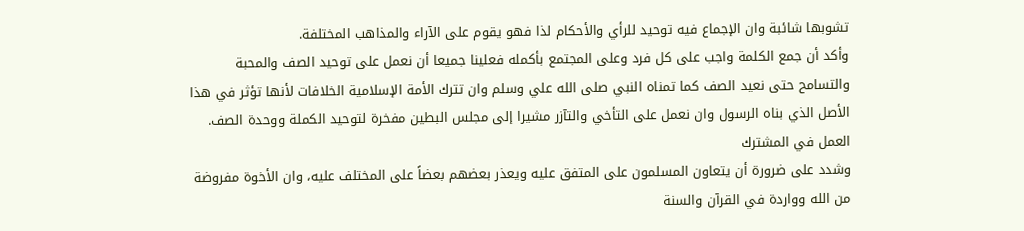تشوبها شائبة وان الإجماع فيه توحيد للرأي والأحكام لذا فهو يقوم على الآراء والمذاهب المختلفة.
وأكد أن جمع الكلمة واجب على كل فرد وعلى المجتمع بأكمله فعلينا جميعا أن نعمل على توحيد الصف والمحبة والتسامح حتى نعيد الصف كما تمناه النبي صلى الله علي وسلم وان تترك الأمة الإسلامية الخلافات لأنها تؤثر في هذا الأصل الذي بناه الرسول وان نعمل على التأخي والتآزر مشيرا إلى مجلس البطين مفخرة لتوحيد الكملة ووحدة الصف.
العمل في المشترك
وشدد على ضرورة أن يتعاون المسلمون على المتفق عليه ويعذر بعضهم بعضاً على المختلف عليه، وان الأخوة مفروضة من الله وواردة في القرآن والسنة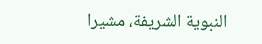النبوية الشريفة، مشيرا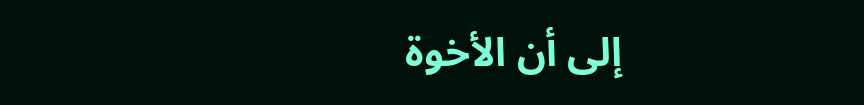إلى أن الأخوة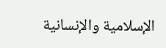الإسلامية والإنسانية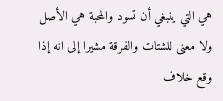هي التي ينبغي أن تسود والمحبة هي الأصل ولا معنى للشتات والفرقة مشيرا إلى انه إذا وقع خلاف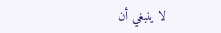لا ينبغي أن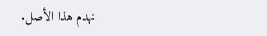نهدم هذا الأصل.